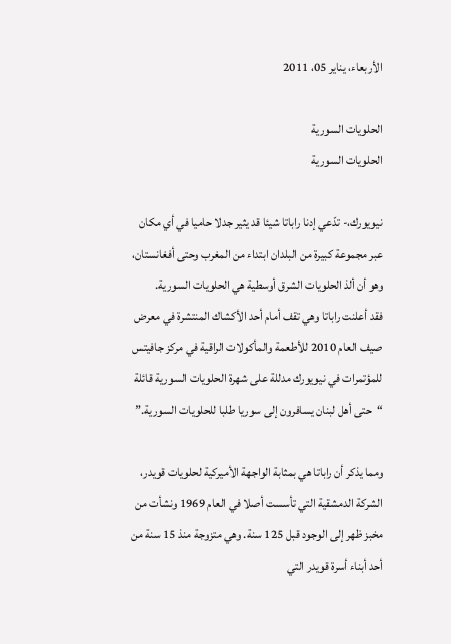الأربعاء، يناير 05، 2011

الحلويات السورية
الحلويات السورية

نيويورك،- تدّعي إدنا راباتا شيئا قد يثير جدلا حاميا في أي مكان عبر مجموعة كبيرة من البلدان ابتداء من المغرب وحتى أفغانستان، وهو أن ألذ الحلويات الشرق أوسطية هي الحلويات السورية.
فقد أعلنت راباتا وهي تقف أمام أحد الأكشاك المنتشرة في معرض صيف العام 2010 للأطعمة والمأكولات الراقية في مركز جافيتس للمؤتمرات في نيويورك مدللة على شهرة الحلويات السورية قائلة “حتى أهل لبنان يسافرون إلى سوريا طلبا للحلويات السورية.”

ومما يذكر أن راباتا هي بمثابة الواجهة الأميركية لحلويات قويدر، الشركة الدمشقية التي تأسست أصلا في العام 1969 ونشأت من مخبز ظهر إلى الوجود قبل 125 سنة. وهي متزوجة منذ 15 سنة من أحد أبناء أسرة قويدر التي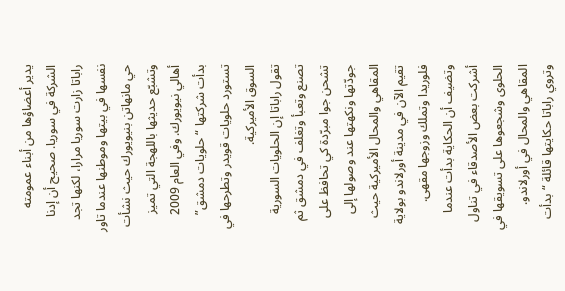يدير أعضاؤها من أبناء عمومته الشركة في سوريا. صحيح أن إدنا راباتا زارت سوريا مرارا، لكنها تجد نفسها في بيتها وموطنها عندما تاور حي مانهاتن بنيويورك حيث نشأت وتشبّع حديثها باللهجة التي تميز أهالي نيويورك. وفي العام 2009 بدأت شركتها “حلويات دمشق” تستورد حلويات قويدر وتطرحها في السوق الأميركية.
تقول راباتا إن الحلويات السورية تصنع وتعبأ وتغلف في دمشق ثم تشحن جوا مبرّدة كي تحافظ على جودّتها ونكهتها عند وصولها إلى المقاهي والمحال الأميركية حيث تقيم الآن في مدينة أورلاندو بولاية فلوريدا وتملك وزوجها مقهى.
وتضيف أن الحكاية بدأت عندما أشركت بعض الأصدقاء في تناول الحلوى وشجعوها على تسويقها في المقاهي والمحال في أورلاندو.
وتروي راباتا حكايتها قائلة “بدأت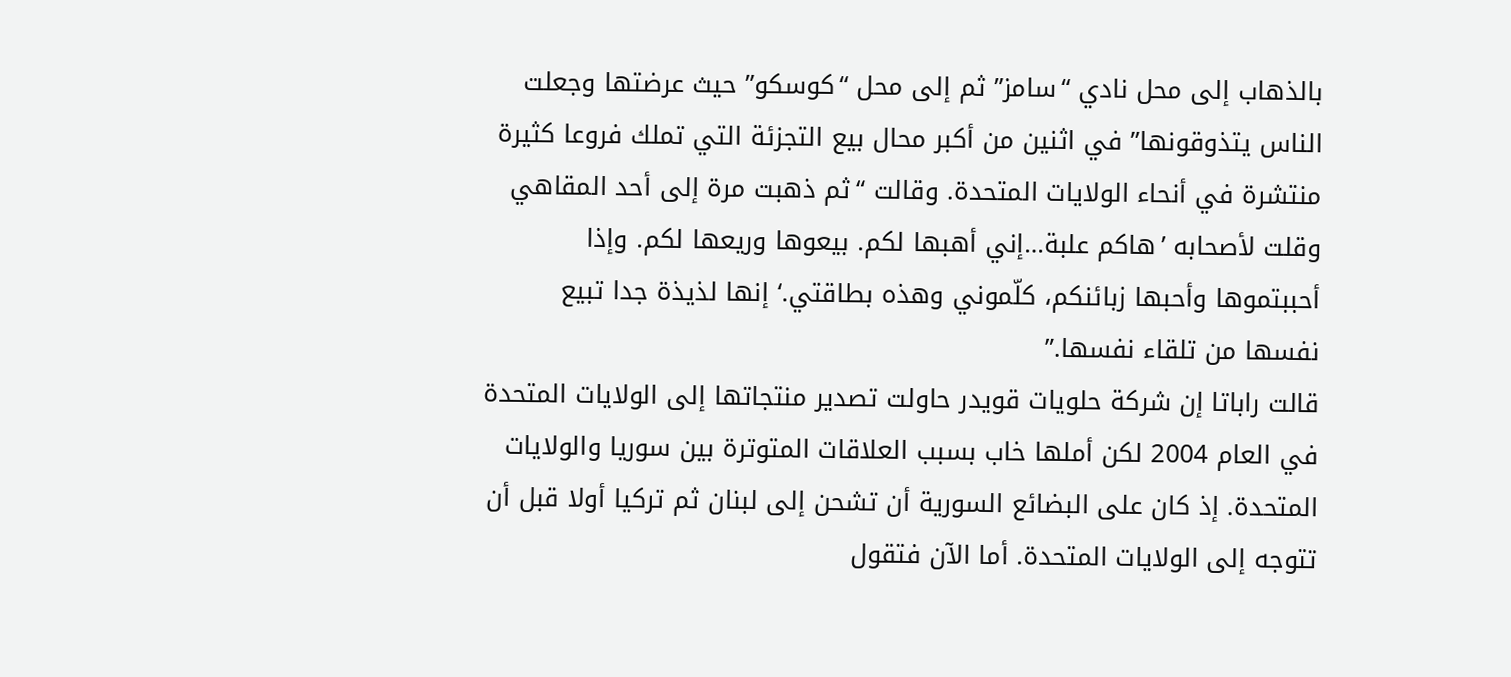بالذهاب إلى محل نادي “سامز” ثم إلى محل “كوسكو” حيث عرضتها وجعلت الناس يتذوقونها” في اثنين من أكبر محال بيع التجزئة التي تملك فروعا كثيرة منتشرة في أنحاء الولايات المتحدة. وقالت “ثم ذهبت مرة إلى أحد المقاهي وقلت لأصحابه ’هاكم علبة…إني أهبها لكم. بيعوها وريعها لكم. وإذا أحببتموها وأحبها زبائنكم، كلّموني وهذه بطاقتي.‘ إنها لذيذة جدا تبيع نفسها من تلقاء نفسها.”
قالت راباتا إن شركة حلويات قويدر حاولت تصدير منتجاتها إلى الولايات المتحدة في العام 2004 لكن أملها خاب بسبب العلاقات المتوترة بين سوريا والولايات المتحدة. إذ كان على البضائع السورية أن تشحن إلى لبنان ثم تركيا أولا قبل أن تتوجه إلى الولايات المتحدة. أما الآن فتقول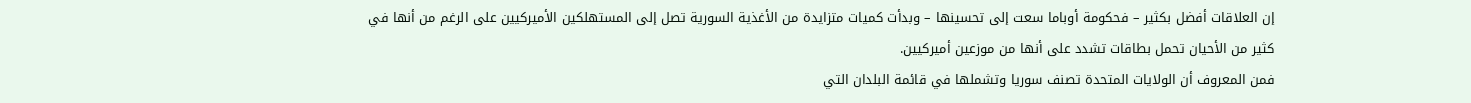إن العلاقات أفضل بكثير – فحكومة أوباما سعت إلى تحسينها – وبدأت كميات متزايدة من الأغذية السورية تصل إلى المستهلكين الأميركيين على الرغم من أنها في كثير من الأحيان تحمل بطاقات تشدد على أنها من موزعين أميركيين.
فمن المعروف أن الولايات المتحدة تصنف سوريا وتشملها في قائمة البلدان التي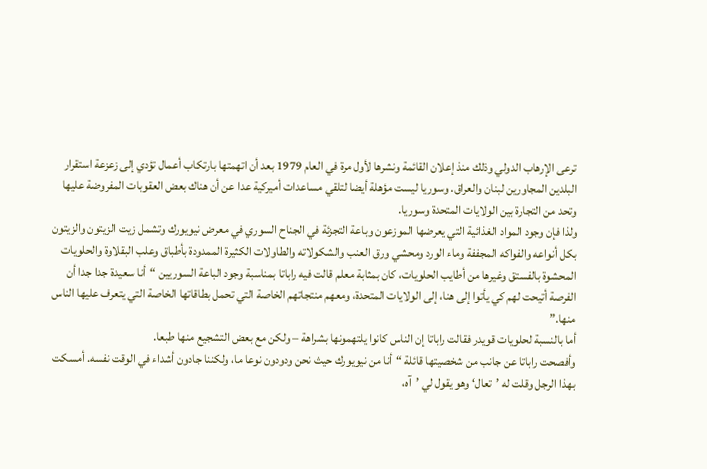ترعى الإرهاب الدولي وذلك منذ إعلان القائمة ونشرها لأول مرة في العام 1979 بعد أن اتهمتها بارتكاب أعمال تؤدي إلى زعزعة استقرار البلدين المجاورين لبنان والعراق. وسوريا ليست مؤهلة أيضا لتلقي مساعدات أميركية عدا عن أن هناك بعض العقوبات المفروضة عليها وتحد من التجارة بين الولايات المتحدة وسوريا.
ولذا فإن وجود المواد الغذائية التي يعرضها الموزعون وباعة التجزئة في الجناح السوري في معرض نيويورك وتشمل زيت الزيتون والزيتون بكل أنواعه والفواكه المجففة وماء الورد ومحشي ورق العنب والشكولاته والطاولات الكثيرة الممدودة بأطباق وعلب البقلاوة والحلويات المحشوة بالفستق وغيرها من أطايب الحلويات، كان بمثابة معلم قالت فيه راباتا بمناسبة وجود الباعة السوريين “أنا سعيدة جدا جدا أن الفرصة أتيحت لهم كي يأتوا إلى هنا، إلى الولايات المتحدة، ومعهم منتجاتهم الخاصة التي تحمل بطاقاتها الخاصة التي يتعرف عليها الناس منها.”
أما بالنسبة لحلويات قويدر فقالت راباتا إن الناس كانوا يلتهمونها بشراهة – ولكن مع بعض التشجيع منها طبعا.
وأفصحت راباتا عن جانب من شخصيتها قائلة “أنا من نيويورك حيث نحن ودودون نوعا ما، ولكننا جادون أشداء في الوقت نفسه. أمسكت بهذا الرجل وقلت له ’تعال‘ وهو يقول لي ’آه،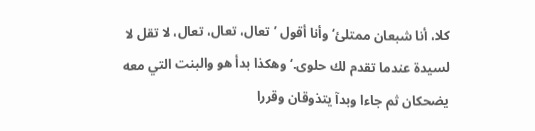كلا، أنا شبعان ممتلئ‘ وأنا أقول ’تعال، تعال، تعال، لا تقل لا لسيدة عندما تقدم لك حلوى.‘ وهكذا بدأ هو والبنت التي معه يضحكان ثم جاءا وبدآ يتذوقان وقررا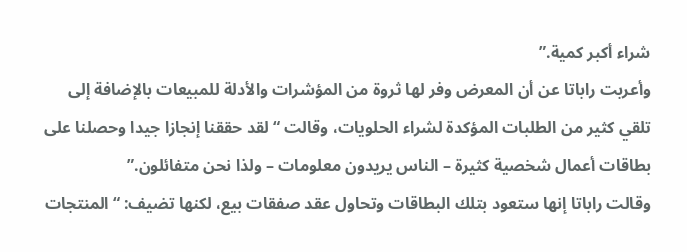شراء أكبر كمية.”
وأعربت راباتا عن أن المعرض وفر لها ثروة من المؤشرات والأدلة للمبيعات بالإضافة إلى تلقي كثير من الطلبات المؤكدة لشراء الحلويات، وقالت “لقد حققنا إنجازا جيدا وحصلنا على بطاقات أعمال شخصية كثيرة – الناس يريدون معلومات – ولذا نحن متفائلون.”
وقالت راباتا إنها ستعود بتلك البطاقات وتحاول عقد صفقات بيع، لكنها تضيف: “المنتجات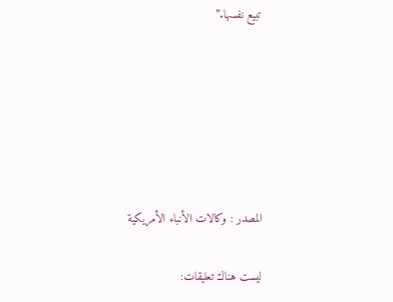تبيع نفسها.”






المصدر : وكالات الأنباء الأمريكية

ليست هناك تعليقات: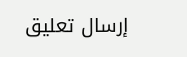إرسال تعليق